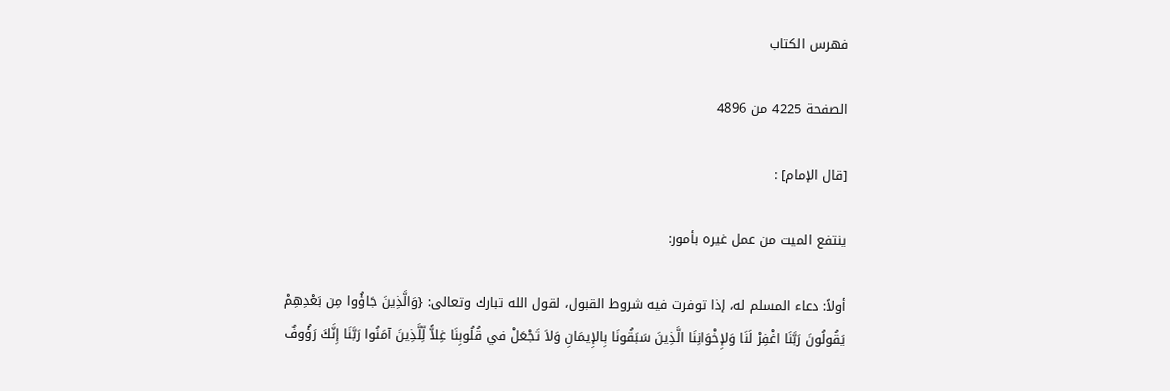فهرس الكتاب

الصفحة 4225 من 4896

[قال الإمام] :

ينتفع الميت من عمل غيره بأمور:

أولاً: دعاء المسلم له، إذا توفرت فيه شروط القبول، لقول الله تبارك وتعالى: {وَالَّذِينَ جَاؤُوا مِن بَعْدِهِمْ يَقُولُونَ رَبَّنَا اغْفِرْ لَنَا وَلإِخْوَانِنَا الَّذِينَ سَبَقُونَا بِالإِيمَانِ وَلاَ تَجْعَلْ في قُلُوبِنَا غِلاًّ لِّلَّذِينَ آمَنُوا رَبَّنَا إِنَّكَ رَؤُوفٌ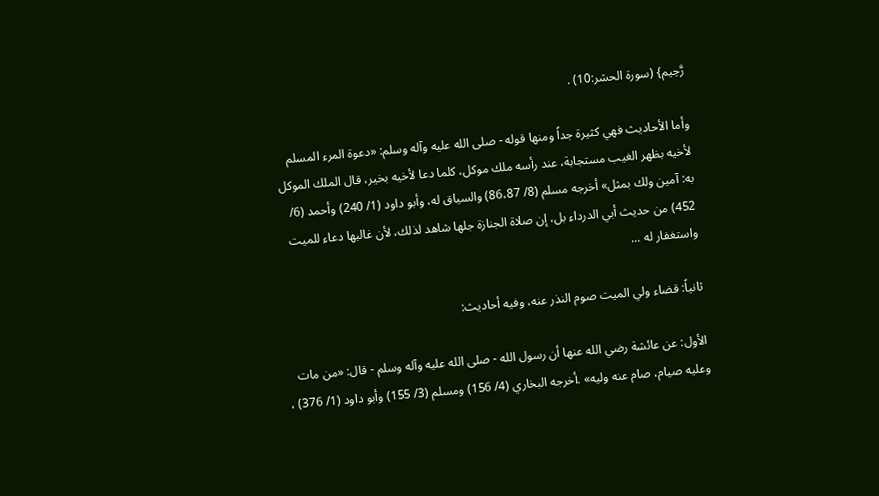رَّحِيم} (سورة الحشر:10) .

وأما الأحاديث فهي كثيرة جداً ومنها قوله - صلى الله عليه وآله وسلم: «دعوة المرء المسلم لأخيه بظهر الغيب مستجابة، عند رأسه ملك موكل، كلما دعا لأخيه بخير، قال الملك الموكل به: آمين ولك بمثل» أخرجه مسلم (8/ 86،87) والسياق له، وأبو داود (1/ 240) وأحمد (6/ 452) من حديث أبي الدرداء بل، إن صلاة الجنازة جلها شاهد لذلك، لأن غالبها دعاء للميت واستغفار له ...

ثانياً: قضاء ولي الميت صوم النذر عنه، وفيه أحاديث:

الأول: عن عائشة رضي الله عنها أن رسول الله - صلى الله عليه وآله وسلم - قال: «من مات وعليه صيام، صام عنه وليه» .أخرجه البخاري (4/ 156) ومسلم (3/ 155) وأبو داود (1/ 376) ،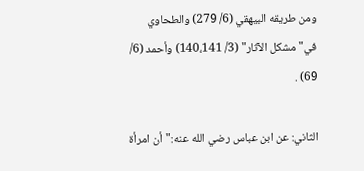ومن طريقه البيهقي (6/ 279) والطحاوي في"مشكل الآثار" (3/ 140،141) وأحمد (6/ 69) .

الثاني: عن ابن عباس رضي الله عنه:"أن امرأة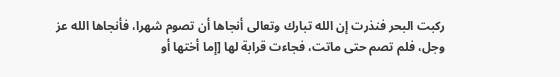ركبت البحر فنذرت إن الله تبارك وتعالى أنجاها أن تصوم شهرا، فأنجاها الله عز وجل، فلم تصم حتى ماتت، فجاءت قرابة لها [إما أختها أو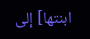ابنتها] إلى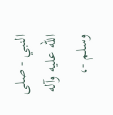النبي - صلى الله عليه وآله وسلم -،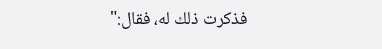فذكرت ذلك له، فقال:"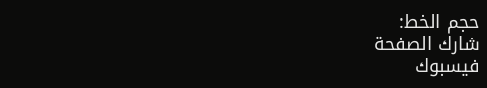حجم الخط:
شارك الصفحة
فيسبوك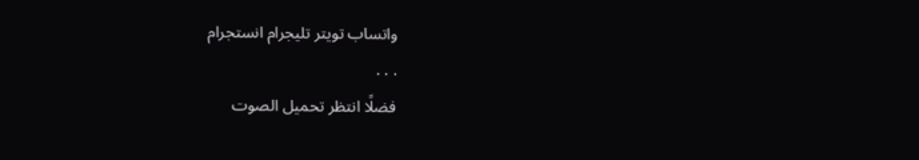واتساب تويتر تليجرام انستجرام
. . .
فضلًا انتظر تحميل الصوت